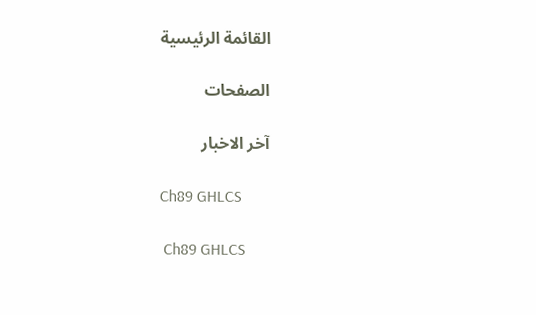القائمة الرئيسية

الصفحات

آخر الاخبار

Ch89 GHLCS

 Ch89 GHLCS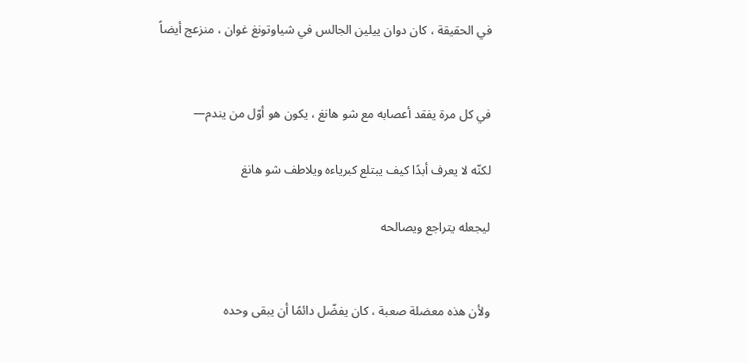في الحقيقة ، كان دوان ييلين الجالس في شياوتونغ غوان ، منزعج أيضاً


في كل مرة يفقد أعصابه مع شو هانغ ، يكون هو أوّل من يندم—

لكنّه لا يعرف أبدًا كيف يبتلع كبرياءه ويلاطف شو هانغ

ليجعله يتراجع ويصالحه


ولأن هذه معضلة صعبة ، كان يفضّل دائمًا أن يبقى وحده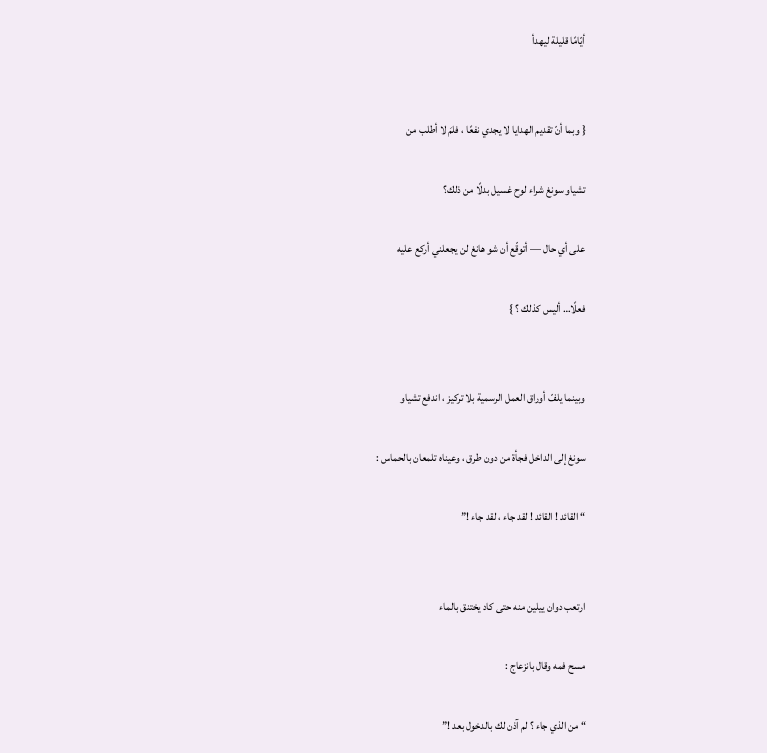أيّامًا قليلة ليهدأ


{ وبما أنّ تقديم الهدايا لا يجدي نفعًا ، فلمَ لا أطلب من

تشياو سونغ شراء لوح غسيل بدلًا من ذلك؟

على أي حال — أتوقّع أن شو هانغ لن يجعلني أركع عليه

فعلًا… أليس كذلك ؟ }


وبينما يلفّ أوراق العمل الرسمية بلا تركيز ، اندفع تشياو

سونغ إلى الداخل فجأة من دون طرق ، وعيناه تلمعان بالحماس :

“ القائد ! القائد ! لقد جاء ، لقد جاء !”


ارتعب دوان ييلين منه حتى كاد يختنق بالماء

مسح فمه وقال بانزعاج :

“ من الذي جاء ؟ لم آذن لك بالدخول بعد !”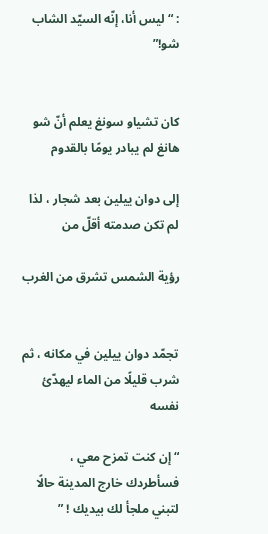: “ ليس أنا، إنّه السيّد الشاب شو!”


كان تشياو سونغ يعلم أنّ شو هانغ لم يبادر يومًا بالقدوم

إلى دوان ييلين بعد شجار ، لذا لم تكن صدمته أقلّ من

رؤية الشمس تشرق من الغرب


تجمّد دوان ييلين في مكانه ، ثم شرب قليلًا من الماء ليهدّئ نفسه

“ إن كنت تمزح معي ، فسأطردك خارج المدينة حالًا لتبني ملجأ لك بيديك ! ”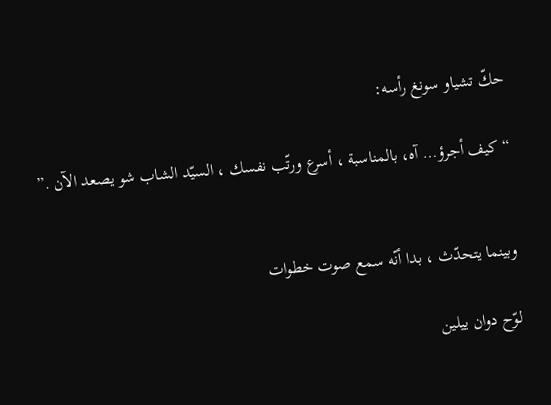حكّ تشياو سونغ رأسه:

“ كيف أجرؤ… آه، بالمناسبة ، أسرع ورتّب نفسك ، السيّد الشاب شو يصعد الآن .”


وبينما يتحدّث ، بدا أنّه سمع صوت خطوات

لوّح دوان ييلين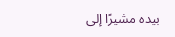بيده مشيرًا إلى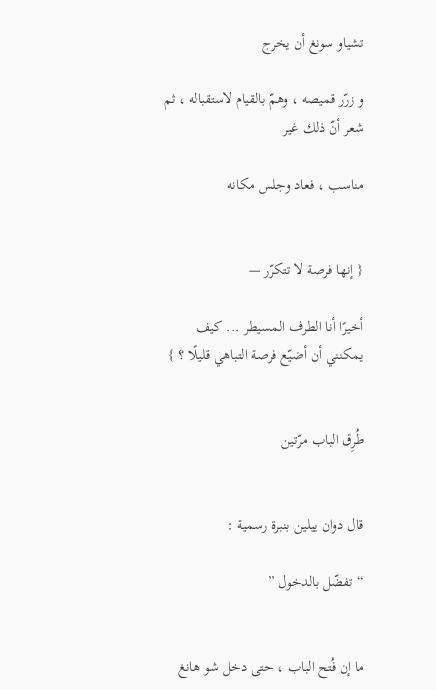تشياو سونغ أن يخرج

و زرّر قميصه ، وهمّ بالقيام لاستقباله ، ثم شعر أنّ ذلك غير

مناسب ، فعاد وجلس مكانه


{ إنها فرصة لا تتكرّر —

أخيرًا أنا الطرف المسيطر ... كيف يمكنني أن أضيّع فرصة التباهي قليلًا ؟ }


طُرِق الباب مرّتين


قال دوان ييلين بنبرة رسمية :

“ تفضّل بالدخول ”


ما إن فُتح الباب ، حتى دخل شو هانغ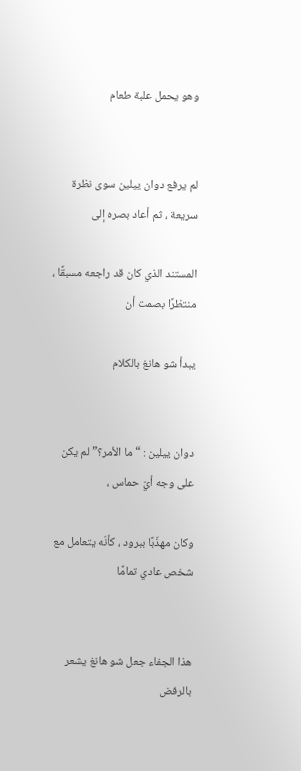وهو يحمل علبة طعام


لم يرفع دوان ييلين سوى نظرة سريعة ، ثم أعاد بصره إلى

المستند الذي كان قد راجعه مسبقًا ، منتظرًا بصمت أن

يبدأ شو هانغ بالكلام


دوان ييلين : “ ما الأمر؟” لم يكن على وجه أيّ حماس ،

وكان مهذّبًا ببرود ، كأنّه يتعامل مع شخص عادي تمامًا


هذا الجفاء جعل شو هانغ يشعر بالرفض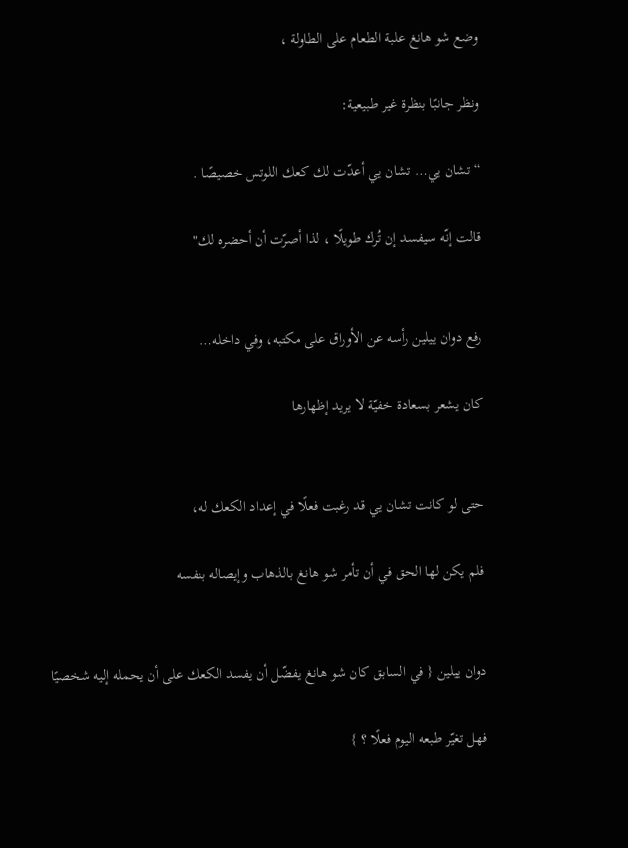وضع شو هانغ علبة الطعام على الطاولة ،

ونظر جانبًا بنظرة غير طبيعية:

“ تشان يي… تشان يي أعدّت لك كعك اللوتس خصيصًا .

قالت إنّه سيفسد إن تُرك طويلًا ، لذا أصرّت أن أحضره لك"


رفع دوان ييلين رأسه عن الأوراق على مكتبه، وفي داخله…

كان يشعر بسعادة خفيّة لا يريد إظهارها


حتى لو كانت تشان يي قد رغبت فعلًا في إعداد الكعك له،

فلم يكن لها الحق في أن تأمر شو هانغ بالذهاب وإيصاله بنفسه


دوان ييلين { في السابق كان شو هانغ يفضّل أن يفسد الكعك على أن يحمله إليه شخصيًا

فهل تغيّر طبعه اليوم فعلًا ؟ }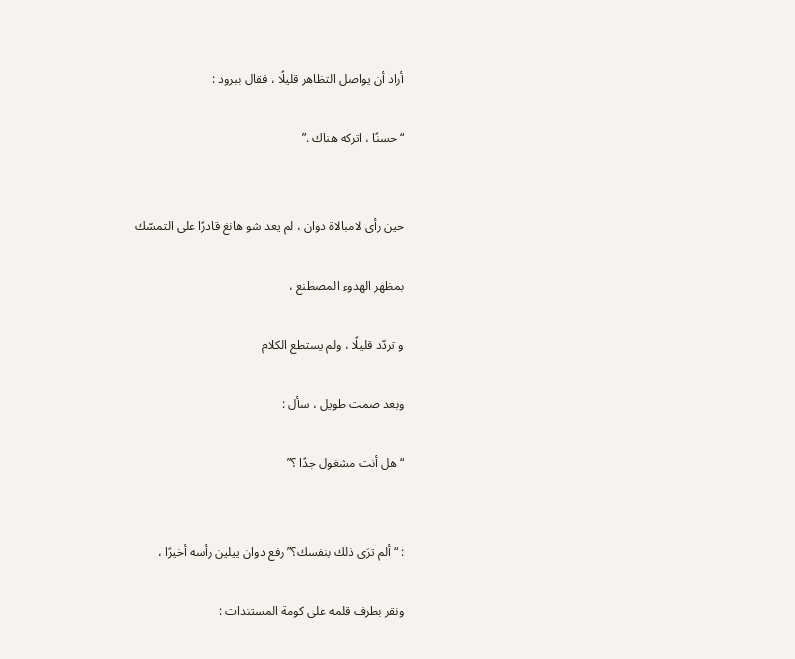أراد أن يواصل التظاهر قليلًا ، فقال ببرود :

“ حسنًا ، اتركه هناك .”


حين رأى لامبالاة دوان ، لم يعد شو هانغ قادرًا على التمسّك

بمظهر الهدوء المصطنع ،

و تردّد قليلًا ، ولم يستطع الكلام

وبعد صمت طويل ، سأل :

“ هل أنت مشغول جدًا ؟”


: “ ألم ترَى ذلك بنفسك؟” رفع دوان ييلين رأسه أخيرًا ،

ونقر بطرف قلمه على كومة المستندات :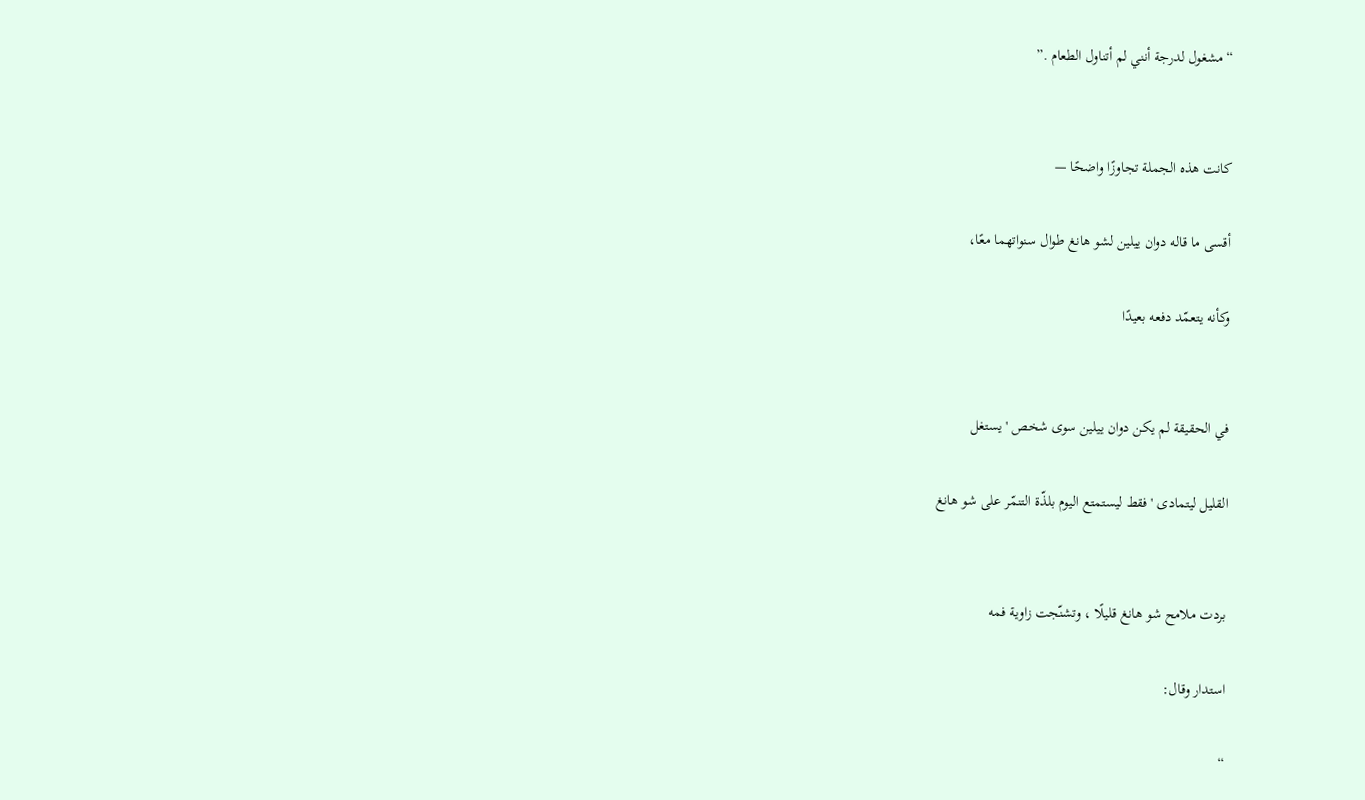“ مشغول لدرجة أنني لم أتناول الطعام .”


كانت هذه الجملة تجاوزًا واضحًا —

أقسى ما قاله دوان ييلين لشو هانغ طوال سنواتهما معًا،

وكأنه يتعمّد دفعه بعيدًا


في الحقيقة لم يكن دوان ييلين سوى شخص ' يستغل

القليل ليتمادى ' فقط ليستمتع اليوم بلذّة التنمّر على شو هانغ


بردت ملامح شو هانغ قليلًا ، وتشنّجت زاوية فمه

استدار وقال:

“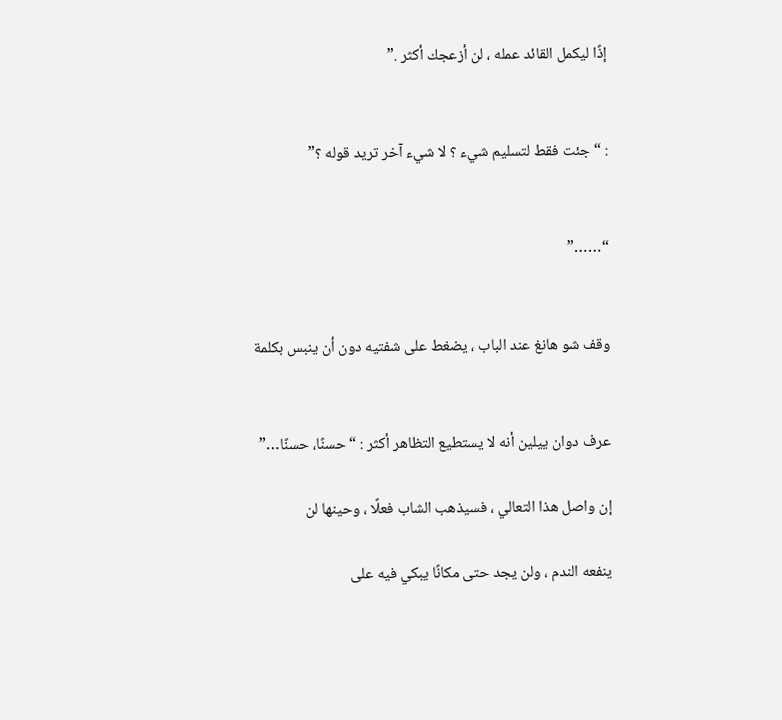إذًا ليكمل القائد عمله ، لن أزعجك أكثر .”


: “ جئت فقط لتسليم شيء ؟ لا شيء آخر تريد قوله ؟”


“……”


وقف شو هانغ عند الباب ، يضغط على شفتيه دون أن ينبس بكلمة


عرف دوان ييلين أنه لا يستطيع التظاهر أكثر : “ حسنًا، حسنًا…”

إن واصل هذا التعالي ، فسيذهب الشاب فعلًا ، وحينها لن

ينفعه الندم ، ولن يجد حتى مكانًا يبكي فيه على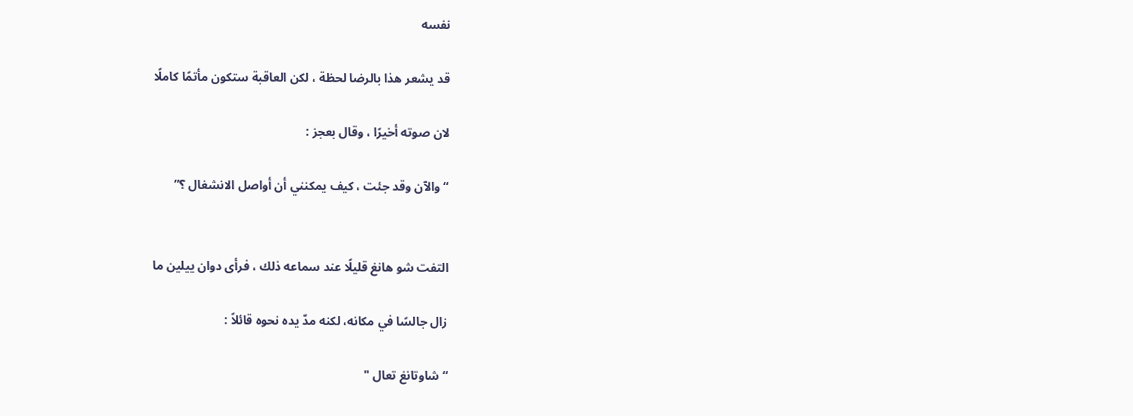نفسه

قد يشعر هذا بالرضا لحظة ، لكن العاقبة ستكون مأتمًا كاملًا

لان صوته أخيرًا ، وقال بعجز :

“ والآن وقد جئت ، كيف يمكنني أن أواصل الانشغال ؟”


التفت شو هانغ قليلًا عند سماعه ذلك ، فرأى دوان ييلين ما

زال جالسًا في مكانه، لكنه مدّ يده نحوه قائلاً :

“ شاوتانغ تعال "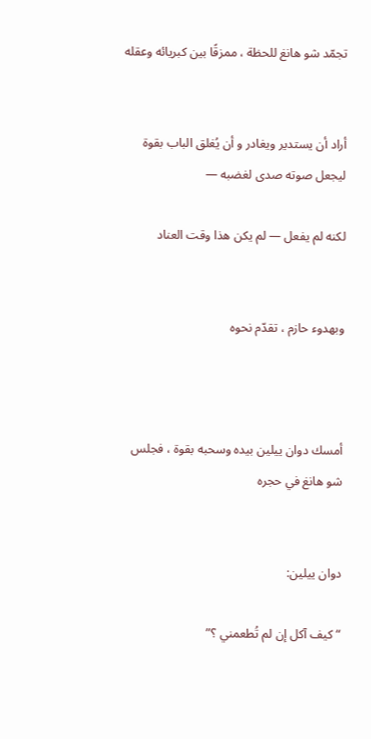تجمّد شو هانغ للحظة ، ممزقًا بين كبريائه وعقله


أراد أن يستدير ويغادر و أن يُغلق الباب بقوة ليجعل صوته صدى لغضبه —

لكنه لم يفعل — لم يكن هذا وقت العناد


وبهدوء حازم ، تقدّم نحوه



أمسك دوان ييلين بيده وسحبه بقوة ، فجلس شو هانغ في حجره


دوان ييلين:

“ كيف آكل إن لم تُطعمني ؟”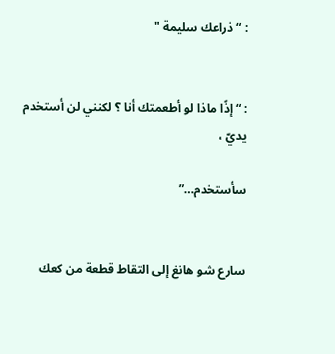: “ ذراعك سليمة "


: “ إذًا ماذا لو أطعمتك أنا ؟ لكنني لن أستخدم يديّ ،

سأستخدم…”


سارع شو هانغ إلى التقاط قطعة من كعك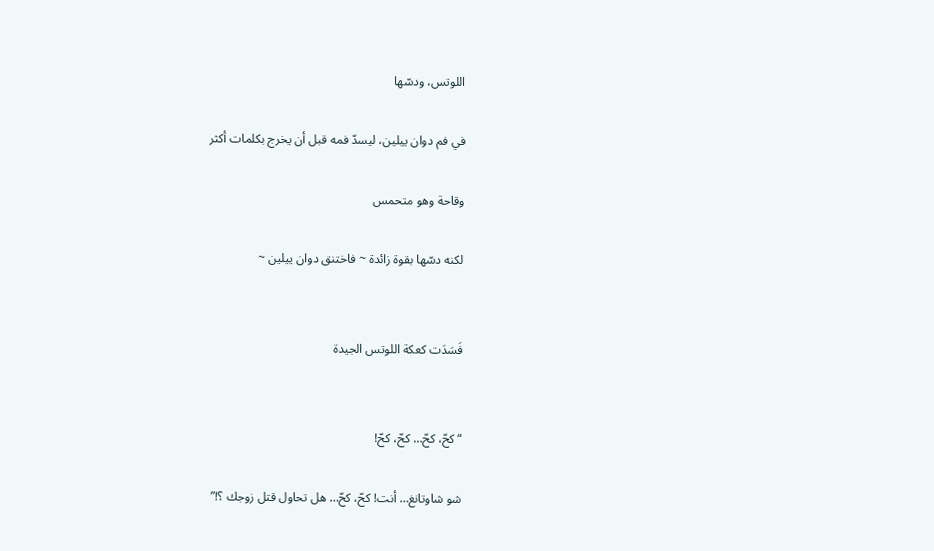اللوتس، ودسّها

في فم دوان ييلين، ليسدّ فمه قبل أن يخرج بكلمات أكثر

وقاحة وهو متحمس

لكنه دسّها بقوة زائدة ~ فاختنق دوان ييلين ~


فَسَدَت كعكة اللوتس الجيدة


“ كحّ، كحّ… كحّ، كحّ!

شو شاوتانغ… أنت! كحّ، كحّ… هل تحاول قتل زوجك ؟!”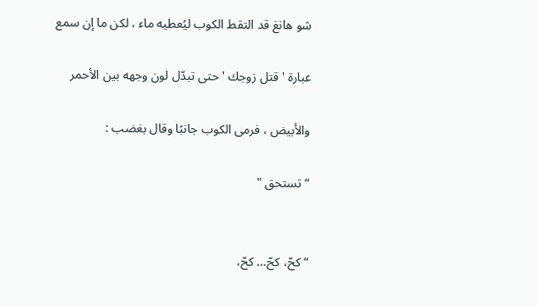شو هانغ قد التقط الكوب ليُعطيه ماء ، لكن ما إن سمع

عبارة ' قتل زوجك ' حتى تبدّل لون وجهه بين الأحمر

والأبيض ، فرمى الكوب جانبًا وقال بغضب :

“ تستحق "


“ كحّ، كحّ… كحّ،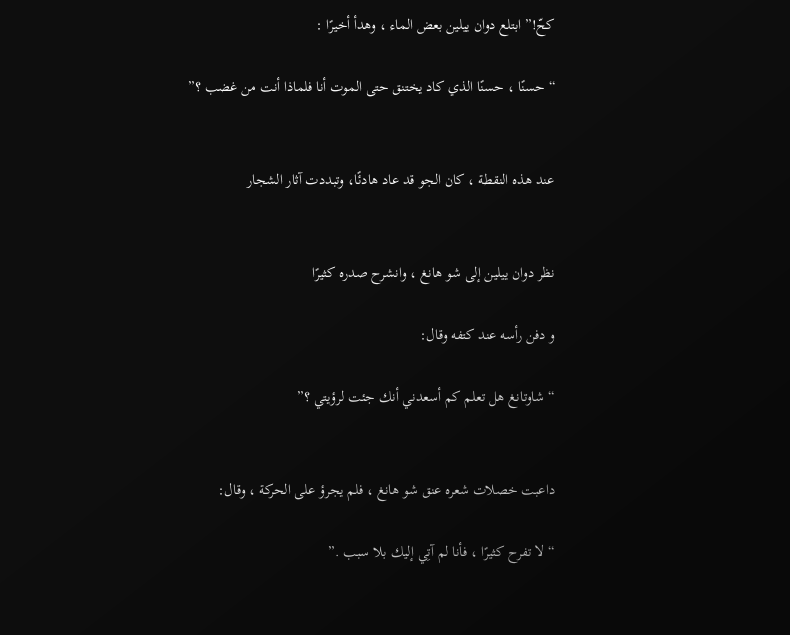كحّ!” ابتلع دوان ييلين بعض الماء ، وهدأ أخيرًا :

“ حسنًا ، حسنًا الذي كاد يختنق حتى الموت أنا فلماذا أنت من غضب ؟”


عند هذه النقطة ، كان الجو قد عاد هادئًا، وتبددت آثار الشجار


نظر دوان ييلين إلى شو هانغ ، وانشرح صدره كثيرًا

و دفن رأسه عند كتفه وقال:

“ شاوتانغ هل تعلم كم أسعدني أنك جئت لرؤيتي ؟”


داعبت خصلات شعره عنق شو هانغ ، فلم يجرؤ على الحركة ، وقال:

“ لا تفرح كثيرًا ، فأنا لم آتِي إليك بلا سبب .”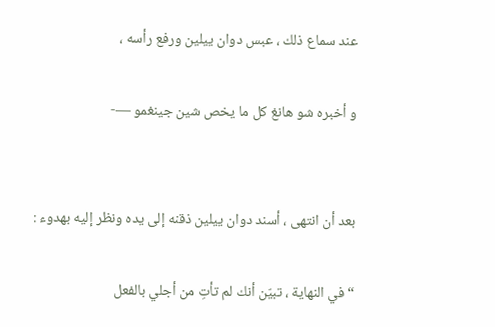عند سماع ذلك ، عبس دوان ييلين ورفع رأسه ،

و أخبره شو هانغ كل ما يخص شين جينغمو —-


بعد أن انتهى ، أسند دوان ييلين ذقنه إلى يده ونظر إليه بهدوء :

“ في النهاية ، تبيّن أنك لم تأتِ من أجلي بالفعل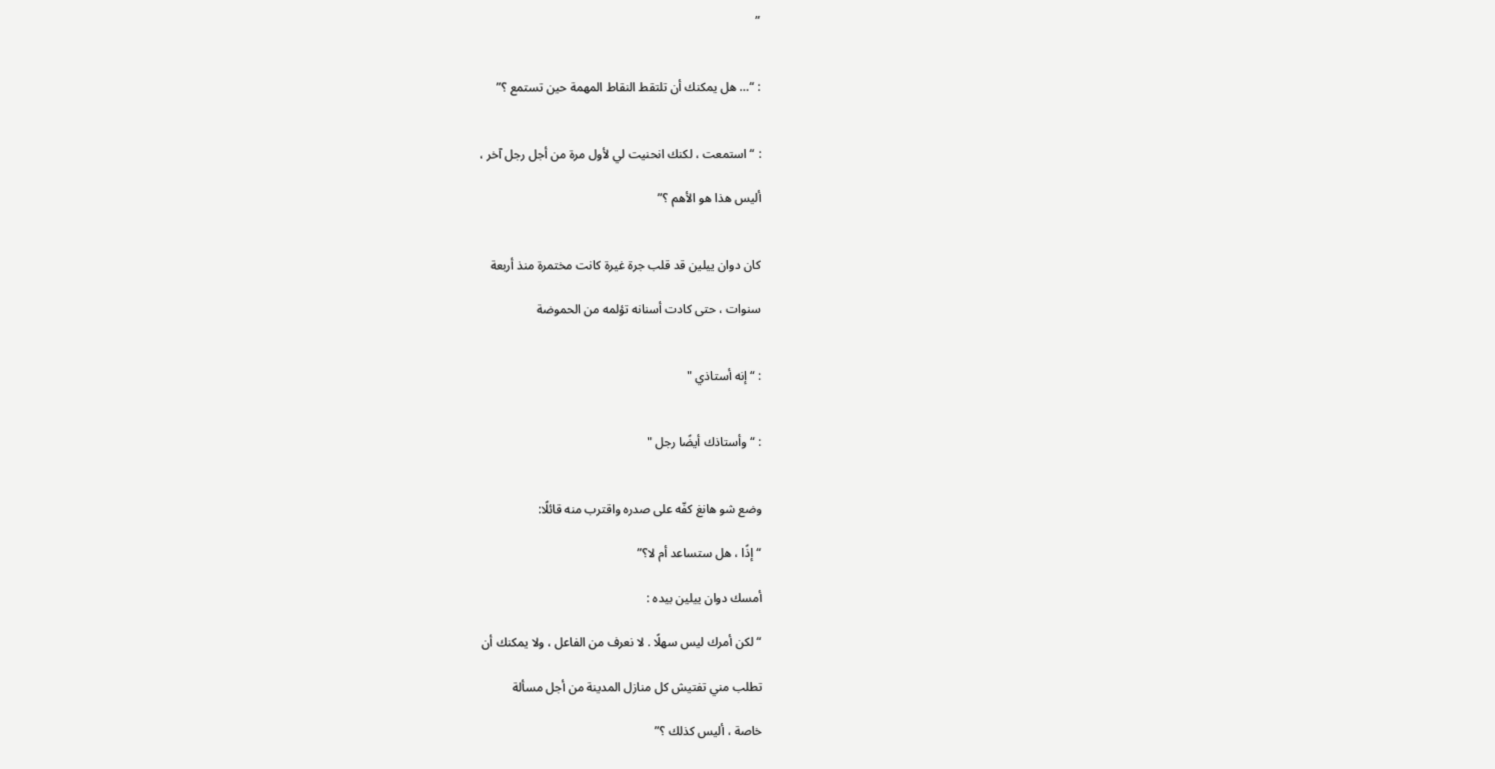”


: “… هل يمكنك أن تلتقط النقاط المهمة حين تستمع ؟”


: “ استمعت ، لكنك انحنيت لي لأول مرة من أجل رجل آخر ،

أليس هذا هو الأهم ؟”


كان دوان ييلين قد قلب جرة غيرة كانت مختمرة منذ أربعة

سنوات ، حتى كادت أسنانه تؤلمه من الحموضة


: “ إنه أستاذي "


: “ وأستاذك أيضًا رجل "


وضع شو هانغ كفّه على صدره واقترب منه قائلًا:

“ إذًا ، هل ستساعد أم لا؟”

أمسك دوان ييلين بيده :

“ لكن أمرك ليس سهلًا . لا نعرف من الفاعل ، ولا يمكنك أن

تطلب مني تفتيش كل منازل المدينة من أجل مسألة

خاصة ، أليس كذلك ؟”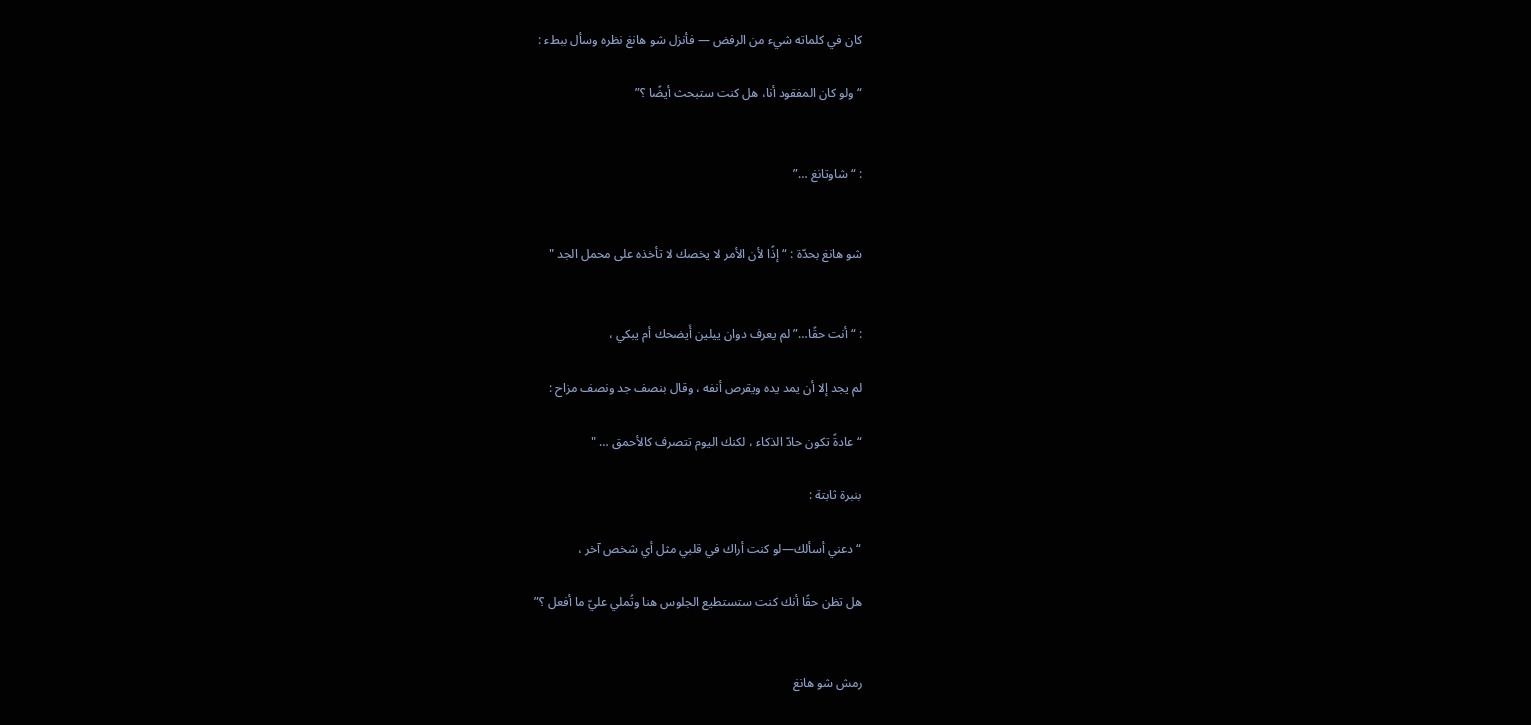كان في كلماته شيء من الرفض — فأنزل شو هانغ نظره وسأل ببطء :

“ ولو كان المفقود أنا، هل كنت ستبحث أيضًا ؟”


: “ شاوتانغ …”


شو هانغ بحدّة : “ إذًا لأن الأمر لا يخصك لا تأخذه على محمل الجد "


: “ أنت حقًا…” لم يعرف دوان ييلين أَيضحك أم يبكي ،

لم يجد إلا أن يمد يده ويقرص أنفه ، وقال بنصف جد ونصف مزاح :

“ عادةً تكون حادّ الذكاء ، لكنك اليوم تتصرف كالأحمق … "

بنبرة ثابتة :

“ دعني أسألك—لو كنت أراك في قلبي مثل أي شخص آخر ،

هل تظن حقًا أنك كنت ستستطيع الجلوس هنا وتُملي عليّ ما أفعل ؟”


رمش شو هانغ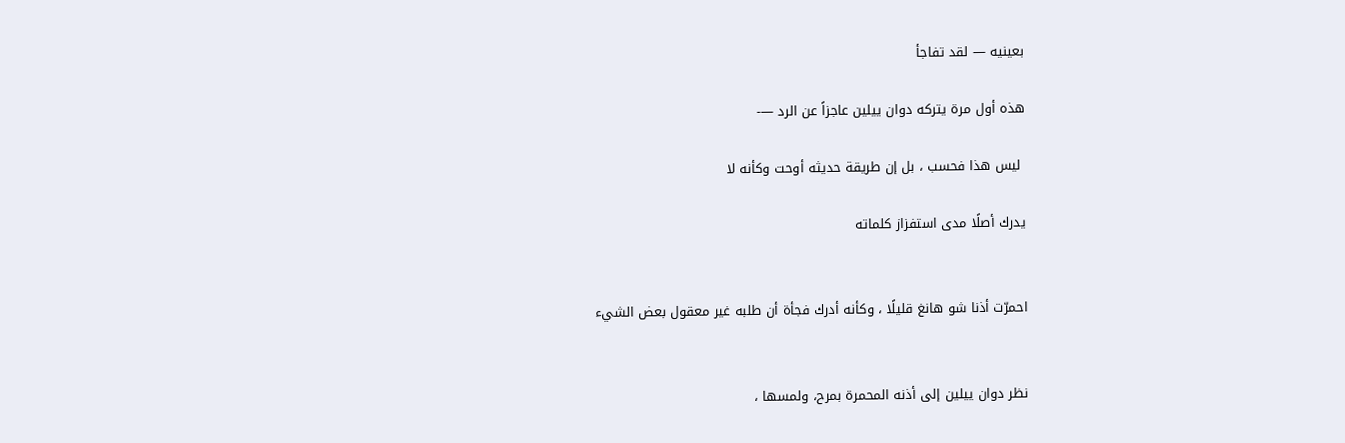بعينيه — لقد تفاجأ

هذه أول مرة يتركه دوان ييلين عاجزاً عن الرد —-

 ليس هذا فحسب ، بل إن طريقة حديثه أوحت وكأنه لا

يدرك أصلًا مدى استفزاز كلماته


احمرّت أذنا شو هانغ قليلًا ، وكأنه أدرك فجأة أن طلبه غير معقول بعض الشيء


نظر دوان ييلين إلى أذنه المحمرة بمرح، ولمسها ،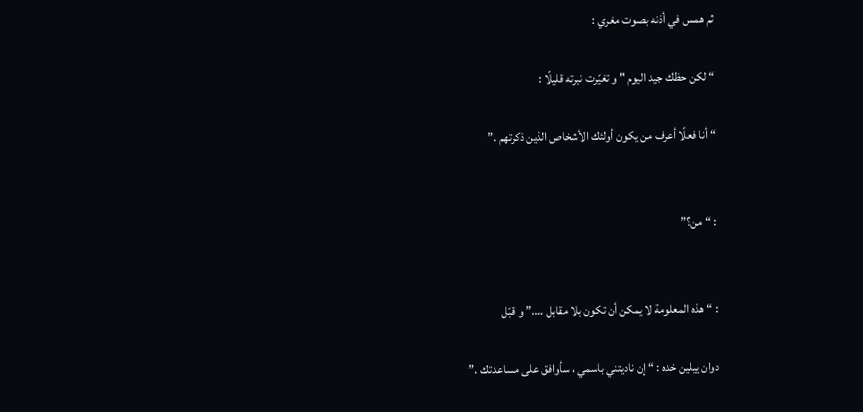ثم همس في أذنه بصوت مغري :

“ لكن حظك جيد اليوم " و تغيّرت نبرته قليلًا :

“ أنا فعلًا أعرف من يكون أولئك الأشخاص الذين ذكرتهم .”


: “ من؟”


: “ هذه المعلومة لا يمكن أن تكون بلا مقابل ….” و قبّل

دوان ييلين خده : “ إن ناديتني باسمي ، سأوافق على مساعدتك .”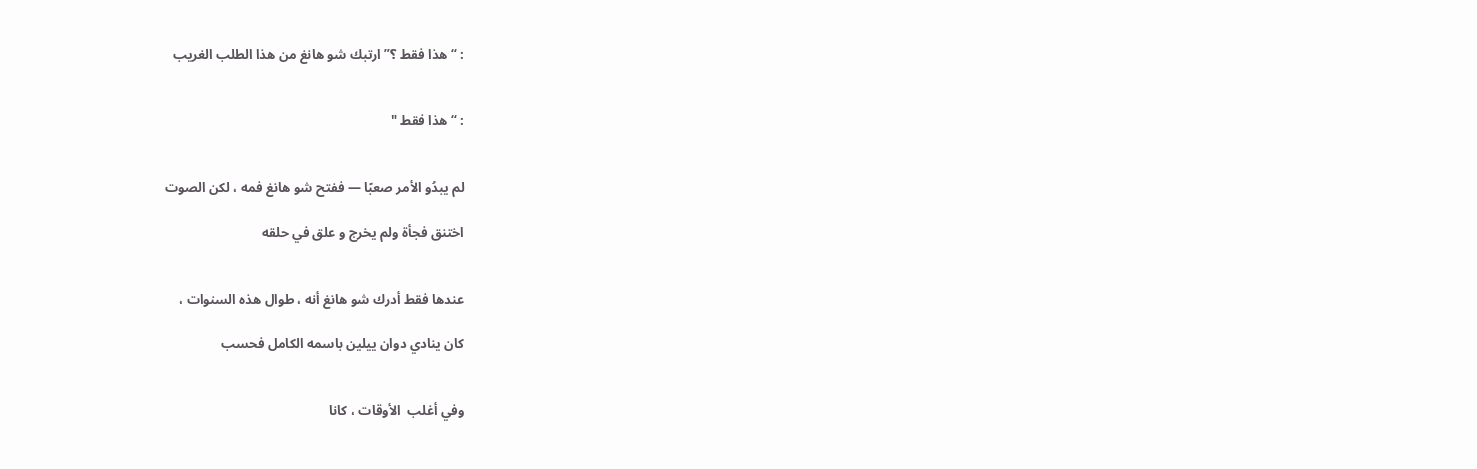: “ هذا فقط ؟” ارتبك شو هانغ من هذا الطلب الغريب


: “ هذا فقط "


لم يبدُو الأمر صعبًا — ففتح شو هانغ فمه ، لكن الصوت

اختنق فجأة ولم يخرج و علق في حلقه


عندها فقط أدرك شو هانغ أنه ، طوال هذه السنوات ،

كان ينادي دوان ييلين باسمه الكامل فحسب


وفي أغلب  الأوقات ، كانا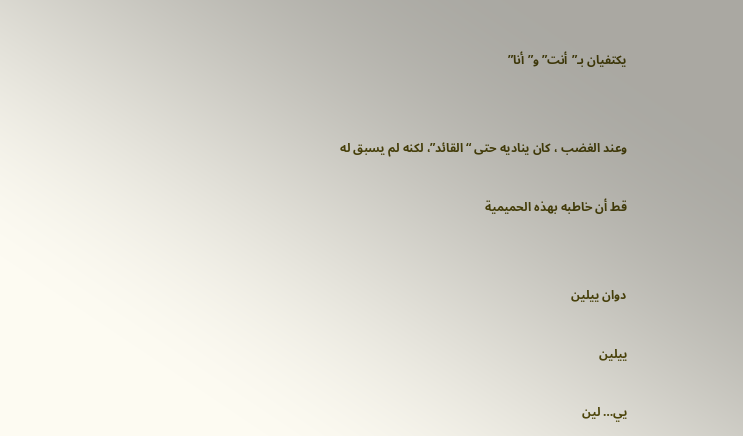يكتفيان بـ”أنت” و”أنا”


وعند الغضب ، كان يناديه حتى “ القائد”، لكنه لم يسبق له

قط أن خاطبه بهذه الحميمية


دوان ييلين

ييلين

يي… لين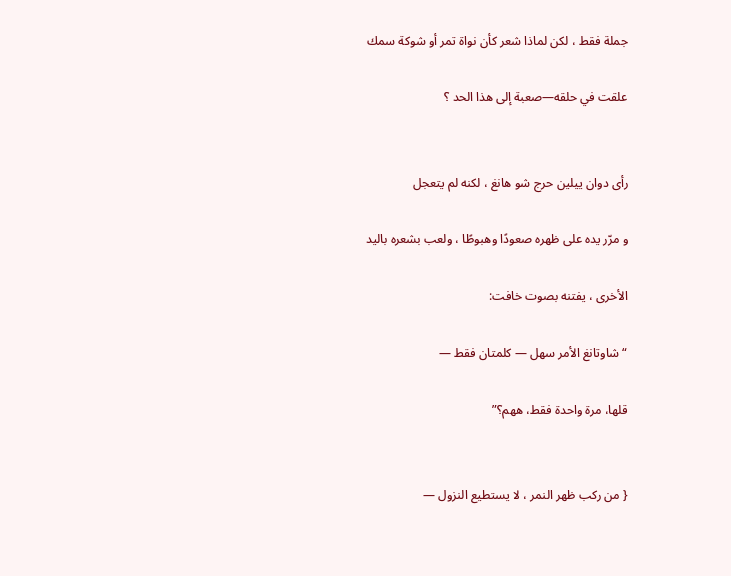جملة فقط ، لكن لماذا شعر كأن نواة تمر أو شوكة سمك

علقت في حلقه—صعبة إلى هذا الحد ؟


رأى دوان ييلين حرج شو هانغ ، لكنه لم يتعجل

و مرّر يده على ظهره صعودًا وهبوطًا ، ولعب بشعره باليد

الأخرى ، يفتنه بصوت خافت:

“ شاوتانغ الأمر سهل — كلمتان فقط —

قلها، مرة واحدة فقط، ههم؟”


{ من ركب ظهر النمر ، لا يستطيع النزول —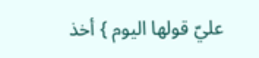عليّ قولها اليوم } أخذ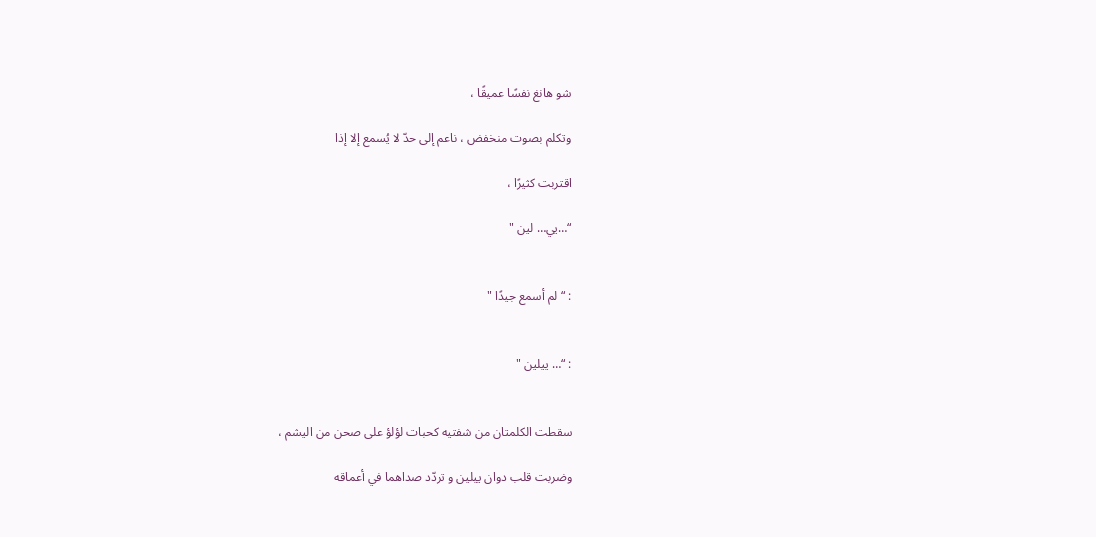شو هانغ نفسًا عميقًا ،

وتكلم بصوت منخفض ، ناعم إلى حدّ لا يُسمع إلا إذا

اقتربت كثيرًا ،

“…يي… لين "


: “ لم أسمع جيدًا "


: “… ييلين "


سقطت الكلمتان من شفتيه كحبات لؤلؤ على صحن من اليشم ،

وضربت قلب دوان ييلين و تردّد صداهما في أعماقه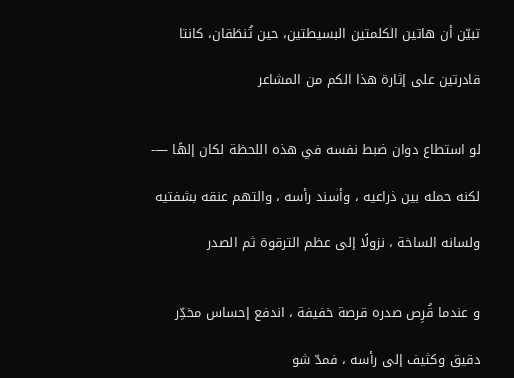تبيّن أن هاتين الكلمتين البسيطتين، حين تُنطَقان، كانتا

قادرتين على إثارة هذا الكم من المشاعر


لو استطاع دوان ضبط نفسه في هذه اللحظة لكان إلهًا —-

لكنه حمله بين ذراعيه ، وأسند رأسه ، والتهم عنقه بشفتيه

ولسانه الساخة ، نزولًا إلى عظم الترقوة ثم الصدر


و عندما قُرِص صدره قرصة خفيفة ، اندفع إحساس مخدِّر

دقيق وكثيف إلى رأسه ، فمدّ شو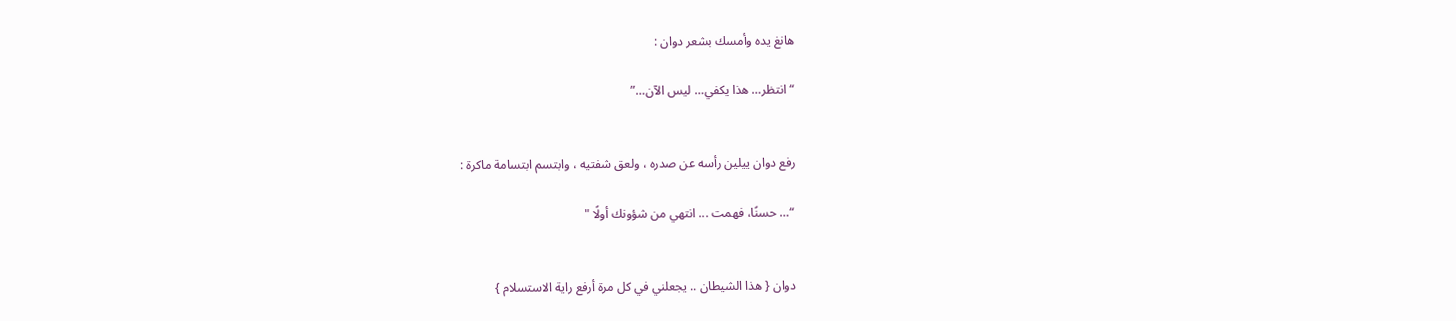هانغ يده وأمسك بشعر دوان :

“ انتظر… هذا يكفي… ليس الآن…”


رفع دوان ييلين رأسه عن صدره ، ولعق شفتيه ، وابتسم ابتسامة ماكرة :

“… حسنًا، فهمت ... انتهي من شؤونك أولًا "


دوان { هذا الشيطان .. يجعلني في كل مرة أرفع راية الاستسلام }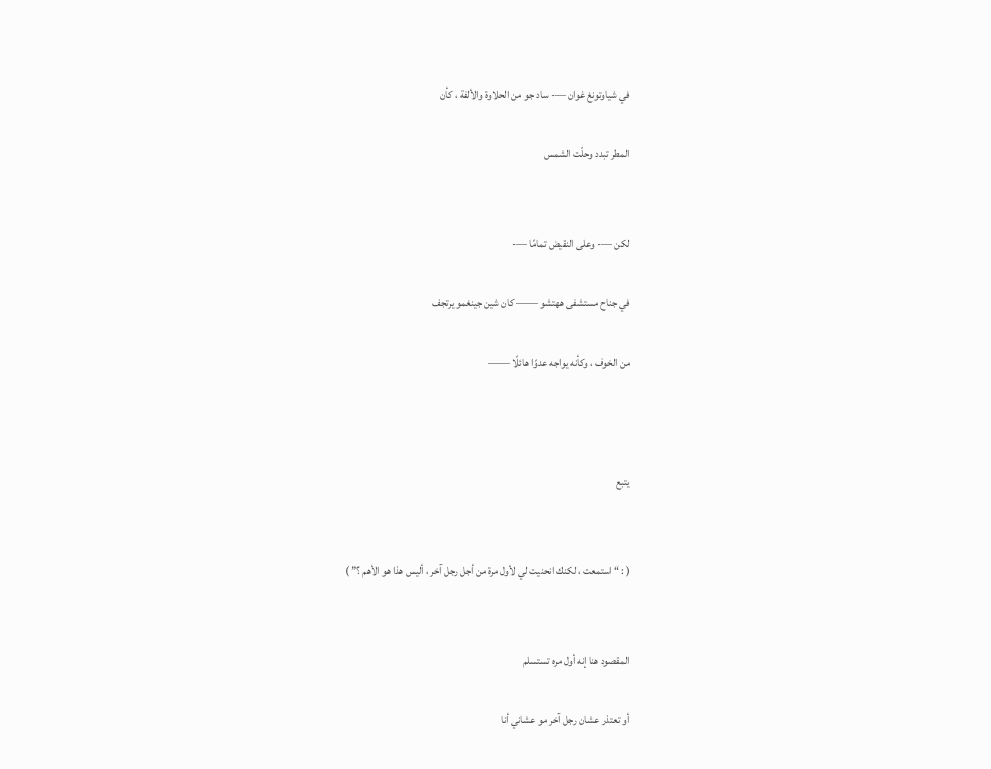في شياوتونغ غوان —- ساد جو من الحلاوة والألفة ، كأن

المطر تبدد وحلّت الشمس


لكن —- وعلى النقيض تمامًا —-

في جناح مستشفى ههتشو —— كان شين جينغمو يرتجف

من الخوف ، وكأنه يواجه عدوًا هائلًا ——



يتبع


( : “ استمعت ، لكنك انحنيت لي لأول مرة من أجل رجل آخر ، أليس هذا هو الأهم ؟” )


المقصود هنا إنه أول مره تستسلم

أو تعتذر عشان رجل آخر مو عشاني أنا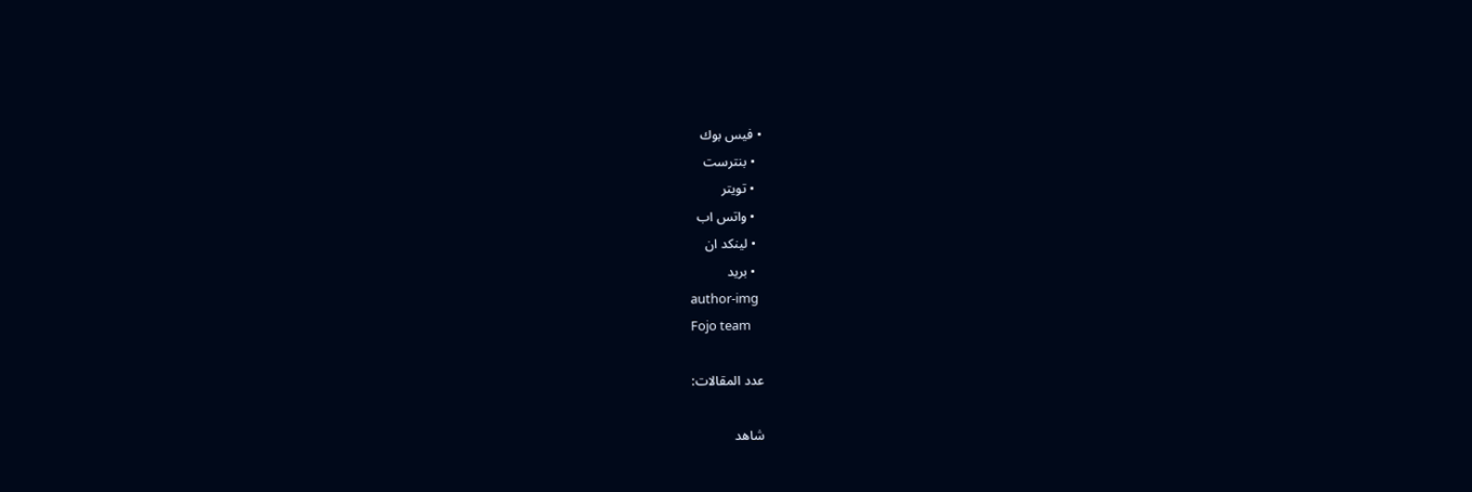• فيس بوك
  • بنترست
  • تويتر
  • واتس اب
  • لينكد ان
  • بريد
author-img
Fojo team

عدد المقالات:

شاهد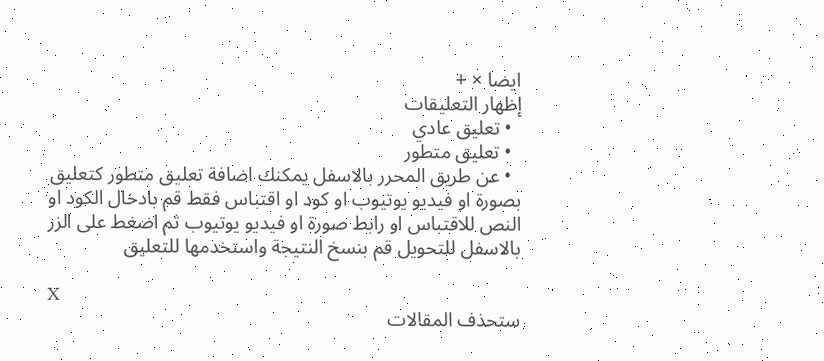ايضا × +
إظهار التعليقات
  • تعليق عادي
  • تعليق متطور
  • عن طريق المحرر بالاسفل يمكنك اضافة تعليق متطور كتعليق بصورة او فيديو يوتيوب او كود او اقتباس فقط قم بادخال الكود او النص للاقتباس او رابط صورة او فيديو يوتيوب ثم اضغط على الزر بالاسفل للتحويل قم بنسخ النتيجة واستخدمها للتعليق

X
ستحذف المقالات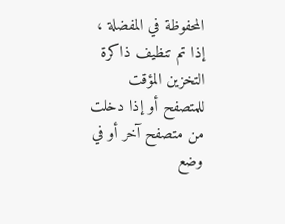المحفوظة في المفضلة ، إذا تم تنظيف ذاكرة التخزين المؤقت للمتصفح أو إذا دخلت من متصفح آخر أو في وضع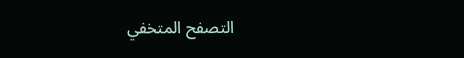التصفح المتخفي